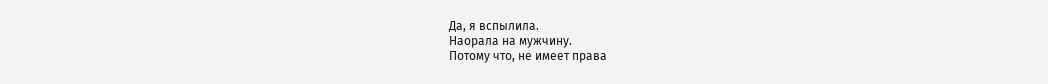Да, я вспылила.
Наорала на мужчину.
Потому что, не имеет права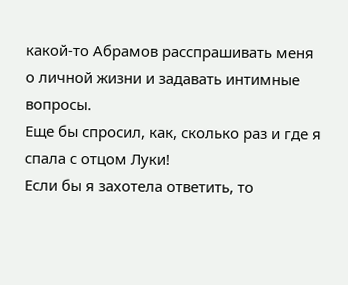какой-то Абрамов расспрашивать меня о личной жизни и задавать интимные вопросы.
Еще бы спросил, как, сколько раз и где я спала с отцом Луки!
Если бы я захотела ответить, то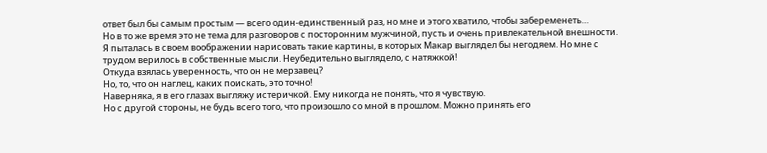ответ был бы самым простым — всего один-единственный раз, но мне и этого хватило, чтобы забеременеть…
Но в то же время это не тема для разговоров с посторонним мужчиной, пусть и очень привлекательной внешности.
Я пыталась в своем воображении нарисовать такие картины, в которых Макар выглядел бы негодяем. Но мне с трудом верилось в собственные мысли. Неубедительно выглядело, с натяжкой!
Откуда взялась уверенность, что он не мерзавец?
Но, то, что он наглец, каких поискать, это точно!
Наверняка, я в его глазах выгляжу истеричкой. Ему никогда не понять, что я чувствую.
Но с другой стороны, не будь всего того, что произошло со мной в прошлом. Можно принять его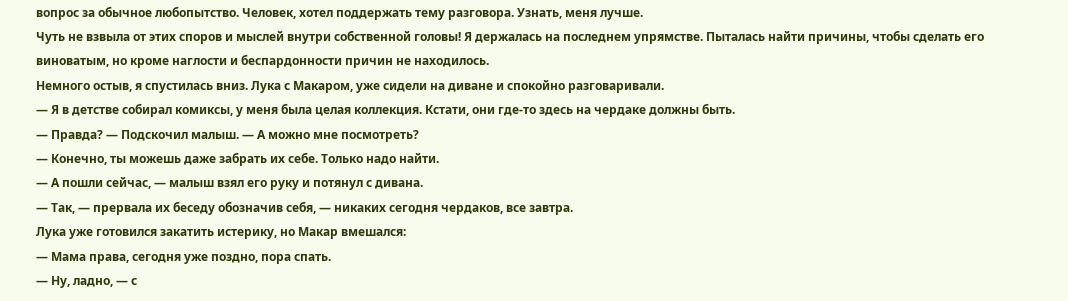вопрос за обычное любопытство. Человек, хотел поддержать тему разговора. Узнать, меня лучше.
Чуть не взвыла от этих споров и мыслей внутри собственной головы! Я держалась на последнем упрямстве. Пыталась найти причины, чтобы сделать его виноватым, но кроме наглости и беспардонности причин не находилось.
Немного остыв, я спустилась вниз. Лука с Макаром, уже сидели на диване и спокойно разговаривали.
— Я в детстве собирал комиксы, у меня была целая коллекция. Кстати, они где-то здесь на чердаке должны быть.
— Правда? — Подскочил малыш. — А можно мне посмотреть?
— Конечно, ты можешь даже забрать их себе. Только надо найти.
— А пошли сейчас, — малыш взял его руку и потянул с дивана.
— Так, — прервала их беседу обозначив себя, — никаких сегодня чердаков, все завтра.
Лука уже готовился закатить истерику, но Макар вмешался:
— Мама права, сегодня уже поздно, пора спать.
— Ну, ладно, — с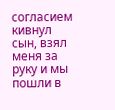согласием кивнул сын, взял меня за руку и мы пошли в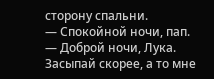сторону спальни.
— Спокойной ночи, пап.
— Доброй ночи, Лука. Засыпай скорее, а то мне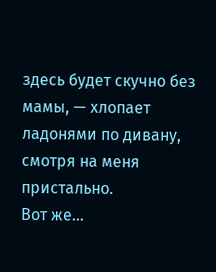здесь будет скучно без мамы, — хлопает ладонями по дивану, смотря на меня пристально.
Вот же…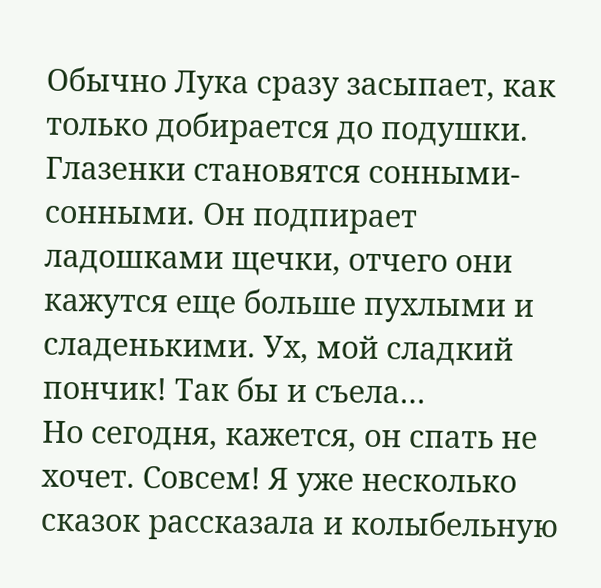Обычно Лука сразу засыпает, как только добирается до подушки. Глазенки становятся сонными-сонными. Он подпирает ладошками щечки, отчего они кажутся еще больше пухлыми и сладенькими. Ух, мой сладкий пончик! Так бы и съела…
Но сегодня, кажется, он спать не хочет. Совсем! Я уже несколько сказок рассказала и колыбельную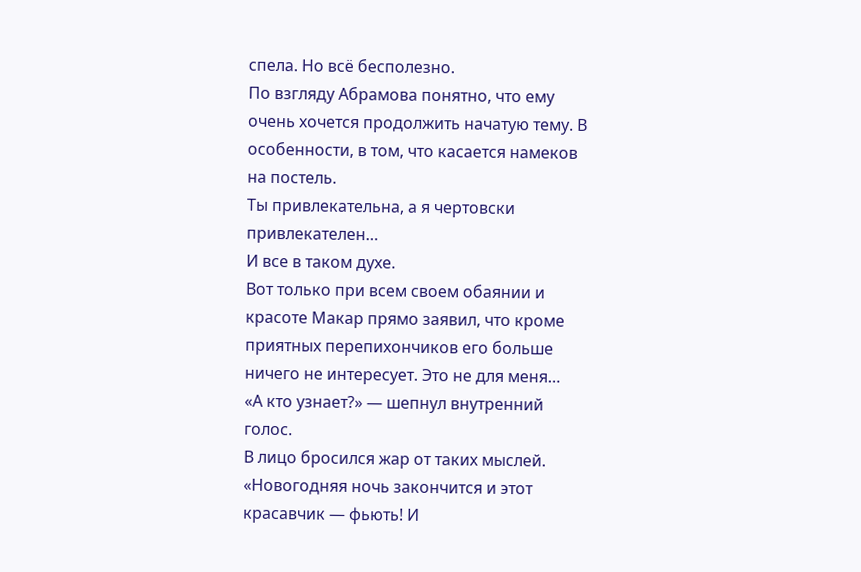спела. Но всё бесполезно.
По взгляду Абрамова понятно, что ему очень хочется продолжить начатую тему. В особенности, в том, что касается намеков на постель.
Ты привлекательна, а я чертовски привлекателен…
И все в таком духе.
Вот только при всем своем обаянии и красоте Макар прямо заявил, что кроме приятных перепихончиков его больше ничего не интересует. Это не для меня…
«А кто узнает?» — шепнул внутренний голос.
В лицо бросился жар от таких мыслей.
«Новогодняя ночь закончится и этот красавчик — фьють! И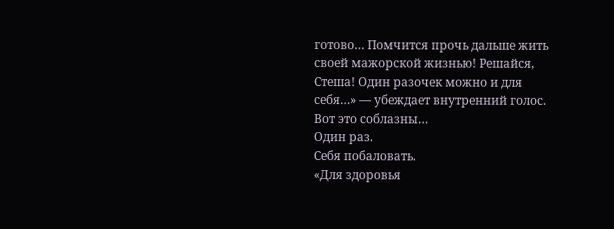готово… Помчится прочь дальше жить своей мажорской жизнью! Решайся, Стеша! Один разочек можно и для себя…» — убеждает внутренний голос.
Вот это соблазны…
Один раз.
Себя побаловать.
«Для здоровья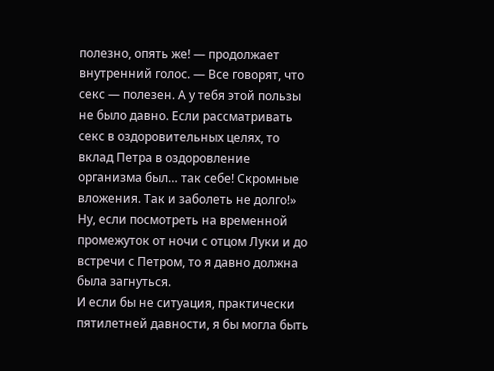полезно, опять же! — продолжает внутренний голос. — Все говорят, что секс — полезен. А у тебя этой пользы не было давно. Если рассматривать секс в оздоровительных целях, то вклад Петра в оздоровление организма был… так себе! Скромные вложения. Так и заболеть не долго!»
Ну, если посмотреть на временной промежуток от ночи с отцом Луки и до встречи с Петром, то я давно должна была загнуться.
И если бы не ситуация, практически пятилетней давности, я бы могла быть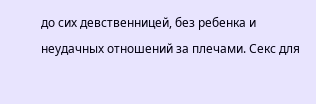до сих девственницей, без ребенка и неудачных отношений за плечами. Секс для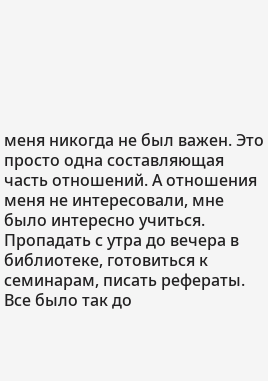меня никогда не был важен. Это просто одна составляющая часть отношений. А отношения меня не интересовали, мне было интересно учиться. Пропадать с утра до вечера в библиотеке, готовиться к семинарам, писать рефераты.
Все было так до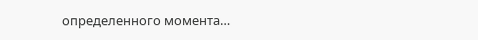определенного момента…